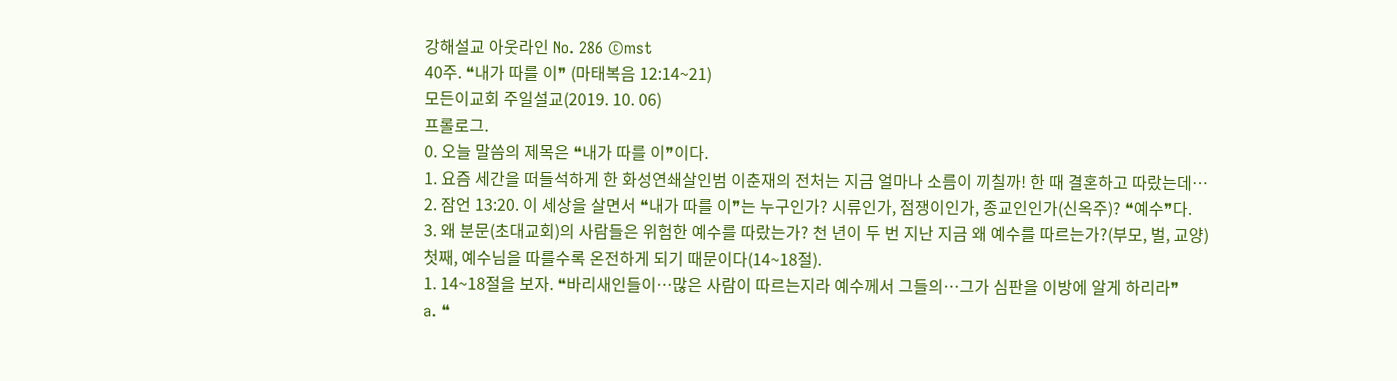강해설교 아웃라인 No. 286 ©mst
40주. ❝내가 따를 이❞ (마태복음 12:14~21)
모든이교회 주일설교(2019. 10. 06)
프롤로그.
0. 오늘 말씀의 제목은 ❝내가 따를 이❞이다.
1. 요즘 세간을 떠들석하게 한 화성연쇄살인범 이춘재의 전처는 지금 얼마나 소름이 끼칠까! 한 때 결혼하고 따랐는데…
2. 잠언 13:20. 이 세상을 살면서 ❝내가 따를 이❞는 누구인가? 시류인가, 점쟁이인가, 종교인인가(신옥주)? ❝예수❞다.
3. 왜 분문(초대교회)의 사람들은 위험한 예수를 따랐는가? 천 년이 두 번 지난 지금 왜 예수를 따르는가?(부모, 벌, 교양)
첫째, 예수님을 따를수록 온전하게 되기 때문이다(14~18절).
1. 14~18절을 보자. ❝바리새인들이…많은 사람이 따르는지라 예수께서 그들의…그가 심판을 이방에 알게 하리라❞
a. ❝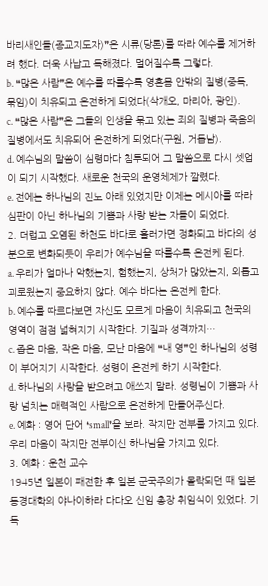바리새인들(종교지도자)❞은 시류(당론)를 따라 예수를 제거하려 했다. 더욱 사납고 독해졌다. 멀어질수록 그렇다.
b. ❝많은 사람❞은 예수를 따를수록 영혼몸 안밖의 질병(중독, 묶임)이 치유되고 온전하게 되었다(삭개오, 마리아, 광인).
c. ❝많은 사람❞은 그들의 인생을 묶고 있는 죄의 질병과 죽음의 질병에서도 치유되어 온전하게 되었다(구원, 거듭남).
d. 예수님의 말씀이 심령마다 침투되어 그 말씀으로 다시 셋업이 되기 시작했다. 새로운 천국의 운영체제가 깔렸다.
e. 전에는 하나님의 진노 아래 있었지만 이제는 메시아를 따라 심판이 아닌 하나님의 기쁨과 사랑 받는 자들이 되었다.
2. 더럽고 오염된 하천도 바다로 흘러가면 정화되고 바다의 성분으로 변화되듯이 우리가 예수님을 따를수록 온전케 된다.
a. 우리가 얼마나 악했는지, 험했는지, 상처가 많았는지, 외롭고 괴로웠는지 중요하지 않다. 예수 바다는 온전케 한다.
b. 예수를 따르다보면 자신도 모르게 마음이 치유되고 천국의 영역이 점점 넓혀지기 시작한다. 기질과 성격까지…
c. 좁은 마음, 작은 마음, 모난 마음에 ❝내 영❞인 하나님의 성령이 부어지기 시작한다. 성령이 온전케 하기 시작한다.
d. 하나님의 사랑을 받으려고 애쓰지 말라. 성령님이 기쁨과 사랑 넘치는 매력적인 사람으로 온전하게 만들어주신다.
e. 예화 : 영어 단어 ❛small❜을 보라. 작지만 전부를 가지고 있다. 우리 마음이 작지만 전부이신 하나님을 가지고 있다.
3. 예화 : 운천 교수
1945년 일본이 패전한 후 일본 군국주의가 몰락되던 때 일본 동경대학의 야나이하라 다다오 신임 총장 취임식이 있었다. 기독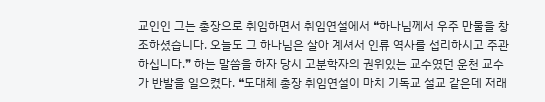교인인 그는 총장으로 취임하면서 취임연설에서 ❝하나님께서 우주 만물을 창조하셨습니다. 오늘도 그 하나님은 살아 계셔서 인류 역사를 섭리하시고 주관하십니다.❞ 하는 말씀을 하자 당시 고분학자의 권위있는 교수였던 운천 교수가 반발을 일으켰다. ❝도대체 총장 취임연설이 마치 기독교 설교 같은데 저래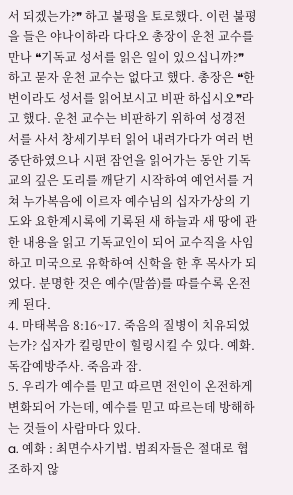서 되겠는가?❞ 하고 불평을 토로했다. 이런 불평을 들은 야나이하라 다다오 총장이 운천 교수를 만나 ❝기독교 성서를 읽은 일이 있으십니까?❞ 하고 묻자 운천 교수는 없다고 했다. 총장은 ❝한 번이라도 성서를 읽어보시고 비판 하십시오❞라고 했다. 운천 교수는 비판하기 위하여 성경전서를 사서 창세기부터 읽어 내려가다가 여러 번 중단하였으나 시편 잠언을 읽어가는 동안 기독교의 깊은 도리를 깨닫기 시작하여 예언서를 거쳐 누가복음에 이르자 예수님의 십자가상의 기도와 요한계시록에 기록된 새 하늘과 새 땅에 관한 내용을 읽고 기독교인이 되어 교수직을 사임하고 미국으로 유학하여 신학을 한 후 목사가 되었다. 분명한 것은 예수(말씀)를 따를수록 온전케 된다.
4. 마태복음 8:16~17. 죽음의 질병이 치유되었는가? 십자가 킬링만이 힐링시킬 수 있다. 예화. 독감예방주사. 죽음과 잠.
5. 우리가 예수를 믿고 따르면 전인이 온전하게 변화되어 가는데, 예수를 믿고 따르는데 방해하는 것들이 사람마다 있다.
a. 예화 : 최면수사기법. 범죄자들은 절대로 협조하지 않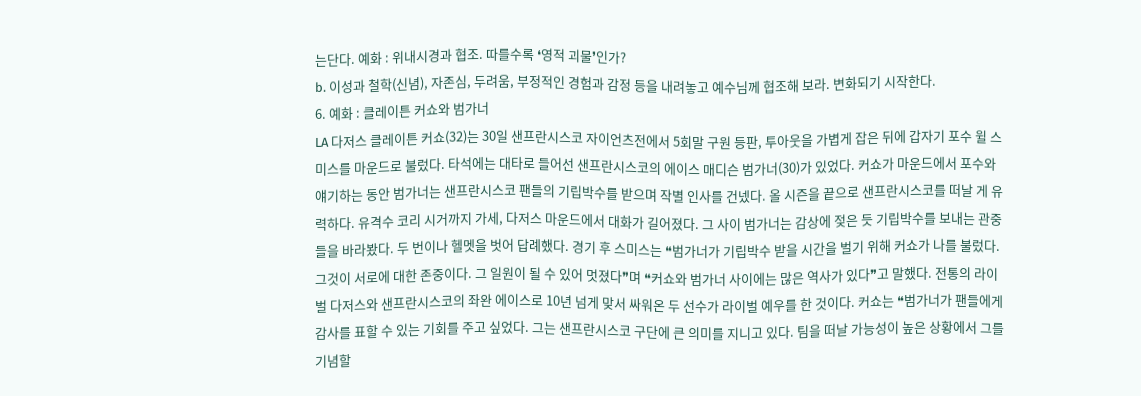는단다. 예화 : 위내시경과 협조. 따를수록 ❛영적 괴물❜인가?
b. 이성과 철학(신념), 자존심, 두려움, 부정적인 경험과 감정 등을 내려놓고 예수님께 협조해 보라. 변화되기 시작한다.
6. 예화 : 클레이튼 커쇼와 범가너
LA 다저스 클레이튼 커쇼(32)는 30일 샌프란시스코 자이언츠전에서 5회말 구원 등판, 투아웃을 가볍게 잡은 뒤에 갑자기 포수 윌 스미스를 마운드로 불렀다. 타석에는 대타로 들어선 샌프란시스코의 에이스 매디슨 범가너(30)가 있었다. 커쇼가 마운드에서 포수와 얘기하는 동안 범가너는 샌프란시스코 팬들의 기립박수를 받으며 작별 인사를 건넸다. 올 시즌을 끝으로 샌프란시스코를 떠날 게 유력하다. 유격수 코리 시거까지 가세, 다저스 마운드에서 대화가 길어졌다. 그 사이 범가너는 감상에 젖은 듯 기립박수를 보내는 관중들을 바라봤다. 두 번이나 헬멧을 벗어 답례했다. 경기 후 스미스는 ❝범가너가 기립박수 받을 시간을 벌기 위해 커쇼가 나를 불렀다. 그것이 서로에 대한 존중이다. 그 일원이 될 수 있어 멋졌다❞며 ❝커쇼와 범가너 사이에는 많은 역사가 있다❞고 말했다. 전통의 라이벌 다저스와 샌프란시스코의 좌완 에이스로 10년 넘게 맞서 싸워온 두 선수가 라이벌 예우를 한 것이다. 커쇼는 ❝범가너가 팬들에게 감사를 표할 수 있는 기회를 주고 싶었다. 그는 샌프란시스코 구단에 큰 의미를 지니고 있다. 팀을 떠날 가능성이 높은 상황에서 그를 기념할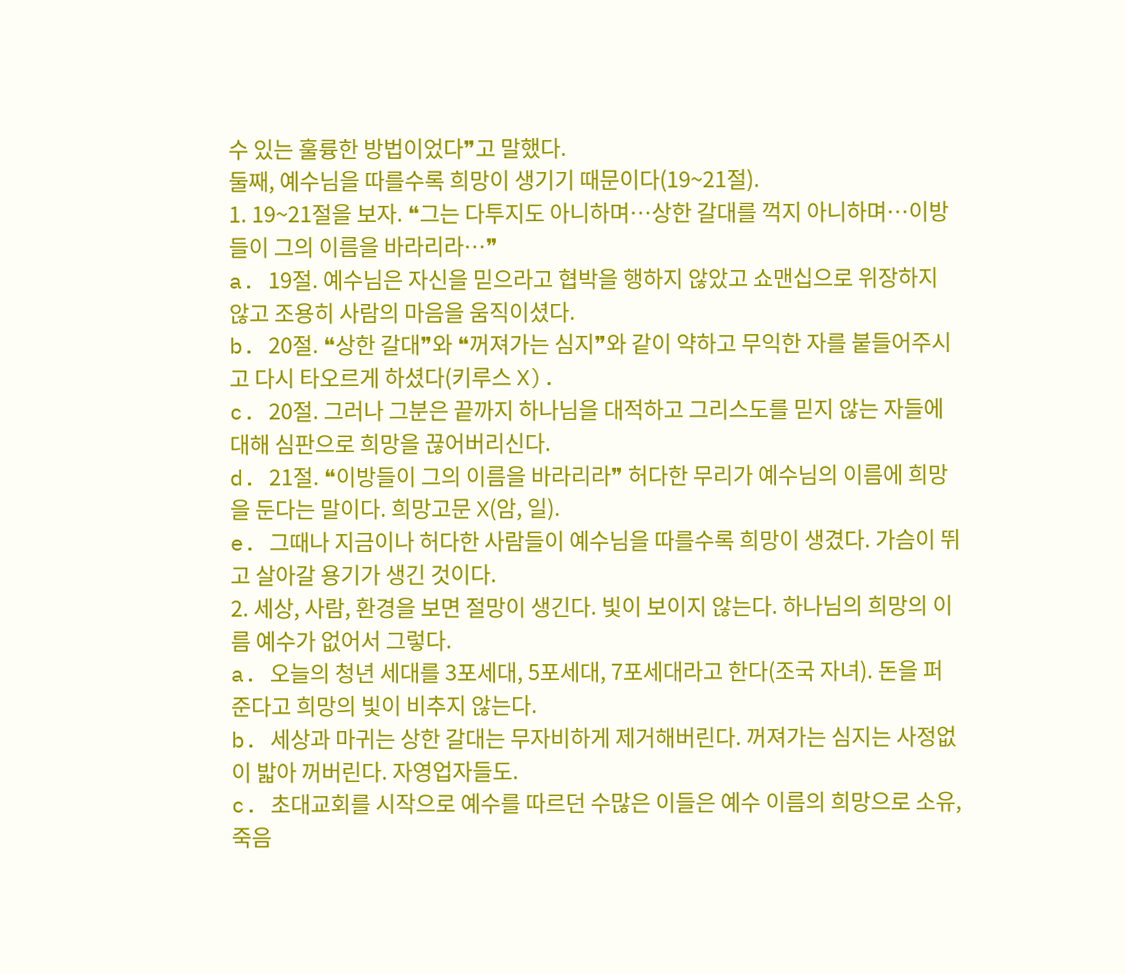수 있는 훌륭한 방법이었다❞고 말했다.
둘째, 예수님을 따를수록 희망이 생기기 때문이다(19~21절).
1. 19~21절을 보자. ❝그는 다투지도 아니하며…상한 갈대를 꺽지 아니하며…이방들이 그의 이름을 바라리라…❞
a. 19절. 예수님은 자신을 믿으라고 협박을 행하지 않았고 쇼맨십으로 위장하지 않고 조용히 사람의 마음을 움직이셨다.
b. 20절. ❝상한 갈대❞와 ❝꺼져가는 심지❞와 같이 약하고 무익한 자를 붙들어주시고 다시 타오르게 하셨다(키루스 X).
c. 20절. 그러나 그분은 끝까지 하나님을 대적하고 그리스도를 믿지 않는 자들에 대해 심판으로 희망을 끊어버리신다.
d. 21절. ❝이방들이 그의 이름을 바라리라❞ 허다한 무리가 예수님의 이름에 희망을 둔다는 말이다. 희망고문 X(암, 일).
e. 그때나 지금이나 허다한 사람들이 예수님을 따를수록 희망이 생겼다. 가슴이 뛰고 살아갈 용기가 생긴 것이다.
2. 세상, 사람, 환경을 보면 절망이 생긴다. 빛이 보이지 않는다. 하나님의 희망의 이름 예수가 없어서 그렇다.
a. 오늘의 청년 세대를 3포세대, 5포세대, 7포세대라고 한다(조국 자녀). 돈을 퍼준다고 희망의 빛이 비추지 않는다.
b. 세상과 마귀는 상한 갈대는 무자비하게 제거해버린다. 꺼져가는 심지는 사정없이 밟아 꺼버린다. 자영업자들도.
c. 초대교회를 시작으로 예수를 따르던 수많은 이들은 예수 이름의 희망으로 소유, 죽음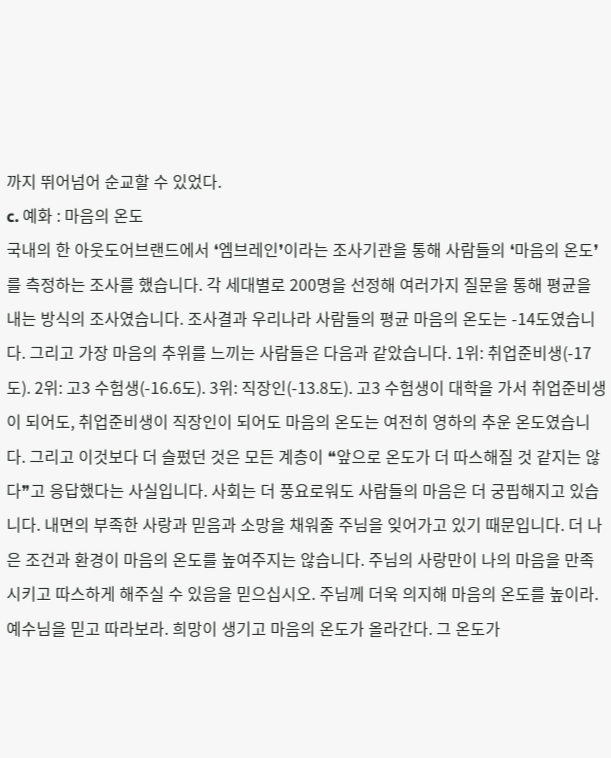까지 뛰어넘어 순교할 수 있었다.
c. 예화 : 마음의 온도
국내의 한 아웃도어브랜드에서 ❛엠브레인❜이라는 조사기관을 통해 사람들의 ❛마음의 온도❜를 측정하는 조사를 했습니다. 각 세대별로 200명을 선정해 여러가지 질문을 통해 평균을 내는 방식의 조사였습니다. 조사결과 우리나라 사람들의 평균 마음의 온도는 -14도였습니다. 그리고 가장 마음의 추위를 느끼는 사람들은 다음과 같았습니다. 1위: 취업준비생(-17도). 2위: 고3 수험생(-16.6도). 3위: 직장인(-13.8도). 고3 수험생이 대학을 가서 취업준비생이 되어도, 취업준비생이 직장인이 되어도 마음의 온도는 여전히 영하의 추운 온도였습니다. 그리고 이것보다 더 슬펐던 것은 모든 계층이 ❝앞으로 온도가 더 따스해질 것 같지는 않다❞고 응답했다는 사실입니다. 사회는 더 풍요로워도 사람들의 마음은 더 궁핍해지고 있습니다. 내면의 부족한 사랑과 믿음과 소망을 채워줄 주님을 잊어가고 있기 때문입니다. 더 나은 조건과 환경이 마음의 온도를 높여주지는 않습니다. 주님의 사랑만이 나의 마음을 만족시키고 따스하게 해주실 수 있음을 믿으십시오. 주님께 더욱 의지해 마음의 온도를 높이라. 예수님을 믿고 따라보라. 희망이 생기고 마음의 온도가 올라간다. 그 온도가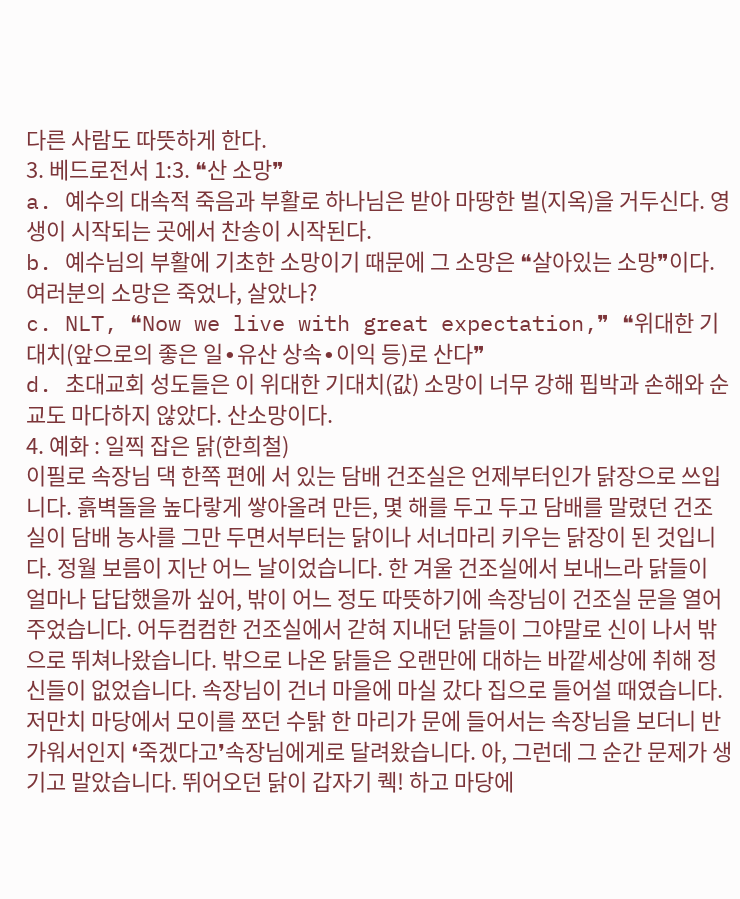다른 사람도 따뜻하게 한다.
3. 베드로전서 1:3. ❝산 소망❞
a. 예수의 대속적 죽음과 부활로 하나님은 받아 마땅한 벌(지옥)을 거두신다. 영생이 시작되는 곳에서 찬송이 시작된다.
b. 예수님의 부활에 기초한 소망이기 때문에 그 소망은 ❝살아있는 소망❞이다. 여러분의 소망은 죽었나, 살았나?
c. NLT, ❝Now we live with great expectation,❞ ❝위대한 기대치(앞으로의 좋은 일∙유산 상속∙이익 등)로 산다❞
d. 초대교회 성도들은 이 위대한 기대치(값) 소망이 너무 강해 핍박과 손해와 순교도 마다하지 않았다. 산소망이다.
4. 예화 : 일찍 잡은 닭(한희철)
이필로 속장님 댁 한쪽 편에 서 있는 담배 건조실은 언제부터인가 닭장으로 쓰입니다. 흙벽돌을 높다랗게 쌓아올려 만든, 몇 해를 두고 두고 담배를 말렸던 건조실이 담배 농사를 그만 두면서부터는 닭이나 서너마리 키우는 닭장이 된 것입니다. 정월 보름이 지난 어느 날이었습니다. 한 겨울 건조실에서 보내느라 닭들이 얼마나 답답했을까 싶어, 밖이 어느 정도 따뜻하기에 속장님이 건조실 문을 열어 주었습니다. 어두컴컴한 건조실에서 갇혀 지내던 닭들이 그야말로 신이 나서 밖으로 뛰쳐나왔습니다. 밖으로 나온 닭들은 오랜만에 대하는 바깥세상에 취해 정신들이 없었습니다. 속장님이 건너 마을에 마실 갔다 집으로 들어설 때였습니다. 저만치 마당에서 모이를 쪼던 수탉 한 마리가 문에 들어서는 속장님을 보더니 반가워서인지 ❛죽겠다고❜속장님에게로 달려왔습니다. 아, 그런데 그 순간 문제가 생기고 말았습니다. 뛰어오던 닭이 갑자기 퀙! 하고 마당에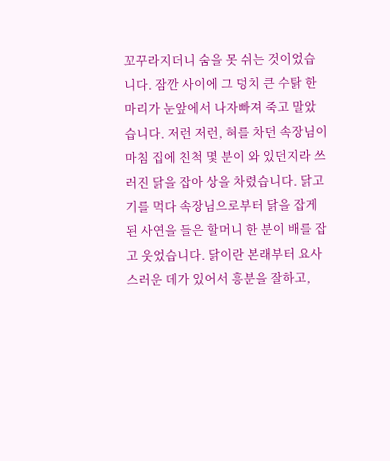꼬꾸라지더니 숨을 못 쉬는 것이었습니다. 잠깐 사이에 그 덩치 큰 수탉 한 마리가 눈앞에서 나자빠져 죽고 말았습니다. 저런 저런, 혀를 차던 속장님이 마침 집에 친척 몇 분이 와 있던지라 쓰러진 닭을 잡아 상을 차렸습니다. 닭고기를 먹다 속장님으로부터 닭을 잡게 된 사연을 들은 할머니 한 분이 배를 잡고 웃었습니다. 닭이란 본래부터 요사스러운 데가 있어서 흥분을 잘하고,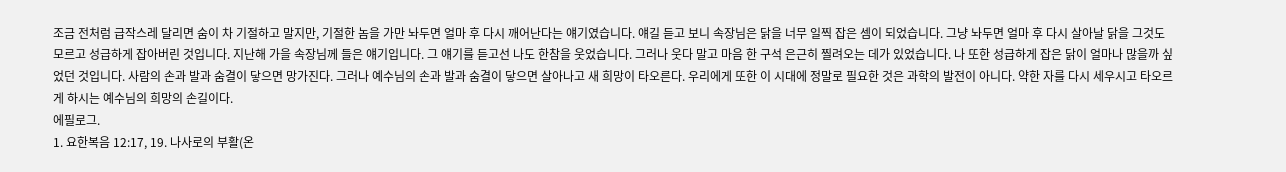조금 전처럼 급작스레 달리면 숨이 차 기절하고 말지만, 기절한 놈을 가만 놔두면 얼마 후 다시 깨어난다는 얘기였습니다. 얘길 듣고 보니 속장님은 닭을 너무 일찍 잡은 셈이 되었습니다. 그냥 놔두면 얼마 후 다시 살아날 닭을 그것도 모르고 성급하게 잡아버린 것입니다. 지난해 가을 속장님께 들은 얘기입니다. 그 얘기를 듣고선 나도 한참을 웃었습니다. 그러나 웃다 말고 마음 한 구석 은근히 찔려오는 데가 있었습니다. 나 또한 성급하게 잡은 닭이 얼마나 많을까 싶었던 것입니다. 사람의 손과 발과 숨결이 닿으면 망가진다. 그러나 예수님의 손과 발과 숨결이 닿으면 살아나고 새 희망이 타오른다. 우리에게 또한 이 시대에 정말로 필요한 것은 과학의 발전이 아니다. 약한 자를 다시 세우시고 타오르게 하시는 예수님의 희망의 손길이다.
에필로그.
1. 요한복음 12:17, 19. 나사로의 부활(온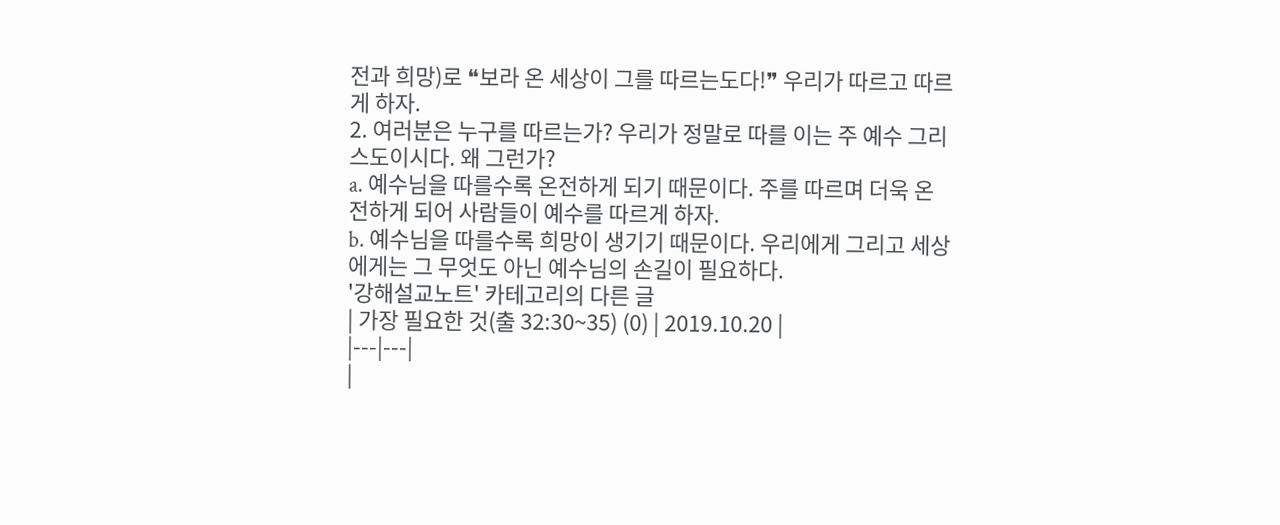전과 희망)로 ❝보라 온 세상이 그를 따르는도다!❞ 우리가 따르고 따르게 하자.
2. 여러분은 누구를 따르는가? 우리가 정말로 따를 이는 주 예수 그리스도이시다. 왜 그런가?
a. 예수님을 따를수록 온전하게 되기 때문이다. 주를 따르며 더욱 온전하게 되어 사람들이 예수를 따르게 하자.
b. 예수님을 따를수록 희망이 생기기 때문이다. 우리에게 그리고 세상에게는 그 무엇도 아닌 예수님의 손길이 필요하다.
'강해설교노트' 카테고리의 다른 글
| 가장 필요한 것(출 32:30~35) (0) | 2019.10.20 |
|---|---|
|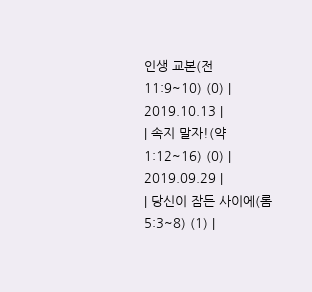인생 교본(전 11:9~10) (0) | 2019.10.13 |
| 속지 말자!(약 1:12~16) (0) | 2019.09.29 |
| 당신이 잠든 사이에(롬 5:3~8) (1) |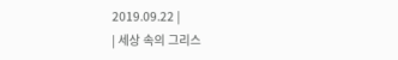2019.09.22 |
| 세상 속의 그리스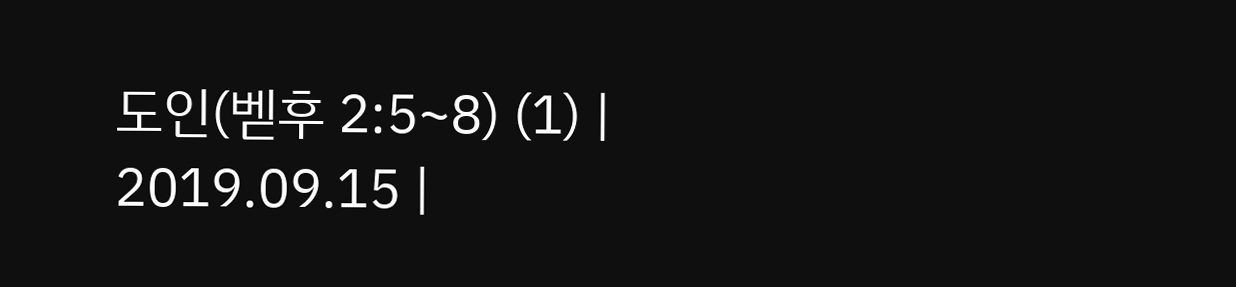도인(벧후 2:5~8) (1) | 2019.09.15 |